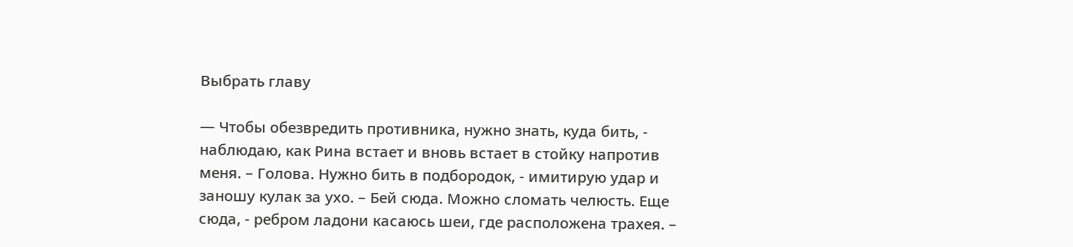Выбрать главу

— Чтобы обезвредить противника, нужно знать, куда бить, - наблюдаю, как Рина встает и вновь встает в стойку напротив меня. – Голова. Нужно бить в подбородок, - имитирую удар и заношу кулак за ухо. – Бей сюда. Можно сломать челюсть. Еще сюда, - ребром ладони касаюсь шеи, где расположена трахея. –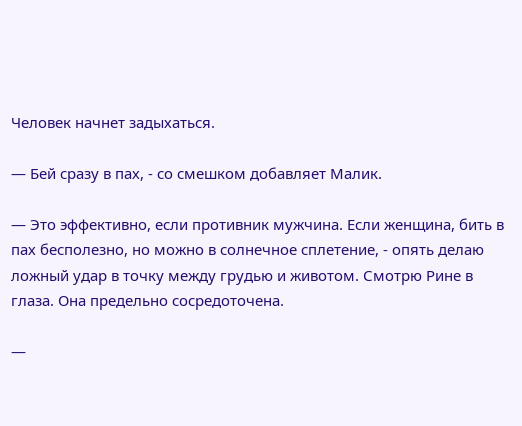Человек начнет задыхаться.

— Бей сразу в пах, - со смешком добавляет Малик.

— Это эффективно, если противник мужчина. Если женщина, бить в пах бесполезно, но можно в солнечное сплетение, - опять делаю ложный удар в точку между грудью и животом. Смотрю Рине в глаза. Она предельно сосредоточена.

—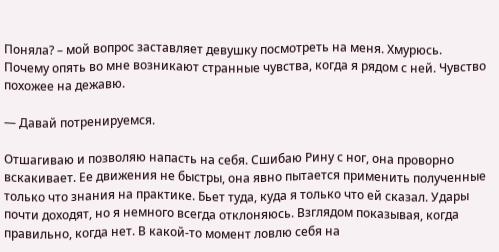Поняла? – мой вопрос заставляет девушку посмотреть на меня. Хмурюсь. Почему опять во мне возникают странные чувства, когда я рядом с ней. Чувство похожее на дежавю.

— Давай потренируемся.

Отшагиваю и позволяю напасть на себя. Сшибаю Рину с ног, она проворно вскакивает. Ее движения не быстры, она явно пытается применить полученные только что знания на практике. Бьет туда, куда я только что ей сказал. Удары почти доходят, но я немного всегда отклоняюсь. Взглядом показывая, когда правильно, когда нет. В какой-то момент ловлю себя на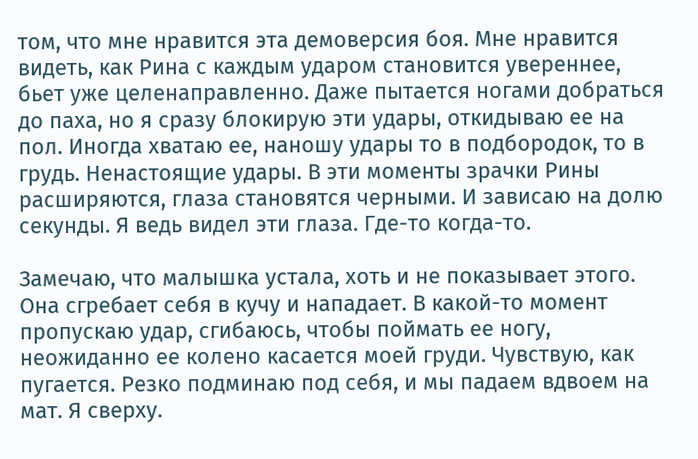том, что мне нравится эта демоверсия боя. Мне нравится видеть, как Рина с каждым ударом становится увереннее, бьет уже целенаправленно. Даже пытается ногами добраться до паха, но я сразу блокирую эти удары, откидываю ее на пол. Иногда хватаю ее, наношу удары то в подбородок, то в грудь. Ненастоящие удары. В эти моменты зрачки Рины расширяются, глаза становятся черными. И зависаю на долю секунды. Я ведь видел эти глаза. Где-то когда-то.

Замечаю, что малышка устала, хоть и не показывает этого. Она сгребает себя в кучу и нападает. В какой-то момент пропускаю удар, сгибаюсь, чтобы поймать ее ногу, неожиданно ее колено касается моей груди. Чувствую, как пугается. Резко подминаю под себя, и мы падаем вдвоем на мат. Я сверху.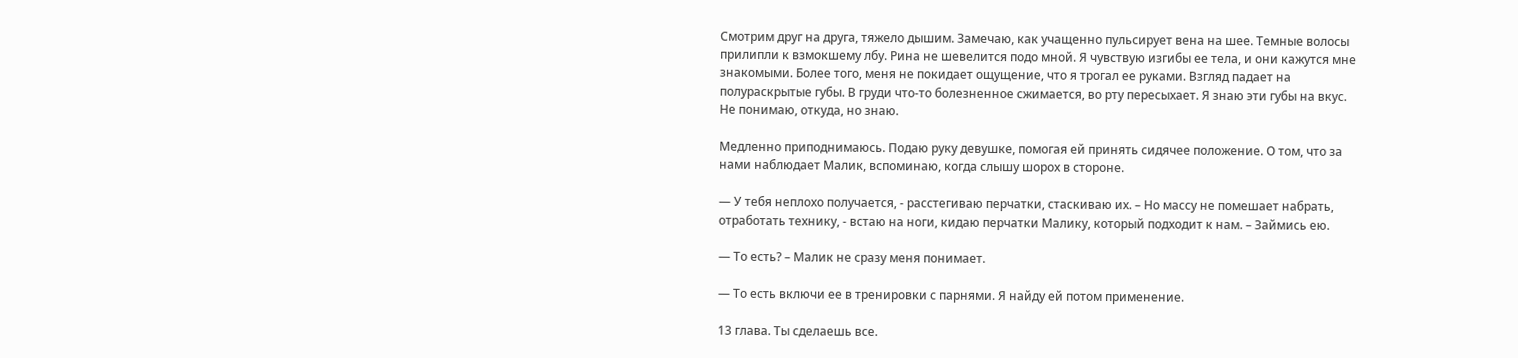Смотрим друг на друга, тяжело дышим. Замечаю, как учащенно пульсирует вена на шее. Темные волосы прилипли к взмокшему лбу. Рина не шевелится подо мной. Я чувствую изгибы ее тела, и они кажутся мне знакомыми. Более того, меня не покидает ощущение, что я трогал ее руками. Взгляд падает на полураскрытые губы. В груди что-то болезненное сжимается, во рту пересыхает. Я знаю эти губы на вкус. Не понимаю, откуда, но знаю.

Медленно приподнимаюсь. Подаю руку девушке, помогая ей принять сидячее положение. О том, что за нами наблюдает Малик, вспоминаю, когда слышу шорох в стороне.

— У тебя неплохо получается, - расстегиваю перчатки, стаскиваю их. – Но массу не помешает набрать, отработать технику, - встаю на ноги, кидаю перчатки Малику, который подходит к нам. – Займись ею.

— То есть? – Малик не сразу меня понимает.

— То есть включи ее в тренировки с парнями. Я найду ей потом применение.

13 глава. Ты сделаешь все.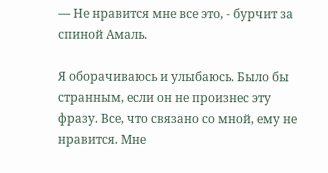— Не нравится мне все это, - бурчит за спиной Амаль.

Я оборачиваюсь и улыбаюсь. Было бы странным, если он не произнес эту фразу. Все, что связано со мной, ему не нравится. Мне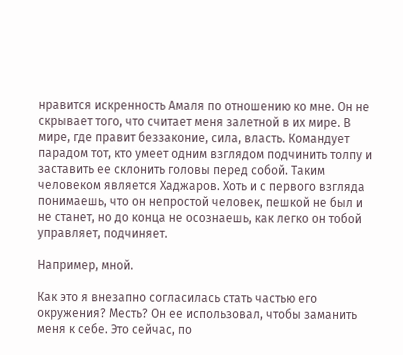нравится искренность Амаля по отношению ко мне. Он не скрывает того, что считает меня залетной в их мире. В мире, где правит беззаконие, сила, власть. Командует парадом тот, кто умеет одним взглядом подчинить толпу и заставить ее склонить головы перед собой. Таким человеком является Хаджаров. Хоть и с первого взгляда понимаешь, что он непростой человек, пешкой не был и не станет, но до конца не осознаешь, как легко он тобой управляет, подчиняет.

Например, мной.

Как это я внезапно согласилась стать частью его окружения? Месть? Он ее использовал, чтобы заманить меня к себе. Это сейчас, по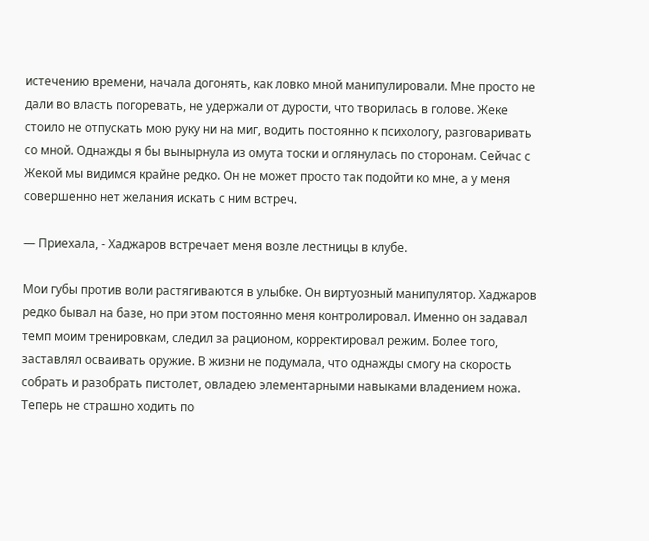истечению времени, начала догонять, как ловко мной манипулировали. Мне просто не дали во власть погоревать, не удержали от дурости, что творилась в голове. Жеке стоило не отпускать мою руку ни на миг, водить постоянно к психологу, разговаривать со мной. Однажды я бы вынырнула из омута тоски и оглянулась по сторонам. Сейчас с Жекой мы видимся крайне редко. Он не может просто так подойти ко мне, а у меня совершенно нет желания искать с ним встреч.

— Приехала, - Хаджаров встречает меня возле лестницы в клубе.

Мои губы против воли растягиваются в улыбке. Он виртуозный манипулятор. Хаджаров редко бывал на базе, но при этом постоянно меня контролировал. Именно он задавал темп моим тренировкам, следил за рационом, корректировал режим. Более того, заставлял осваивать оружие. В жизни не подумала, что однажды смогу на скорость собрать и разобрать пистолет, овладею элементарными навыками владением ножа. Теперь не страшно ходить по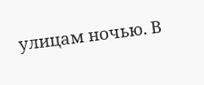улицам ночью. В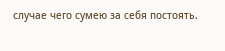случае чего сумею за себя постоять.